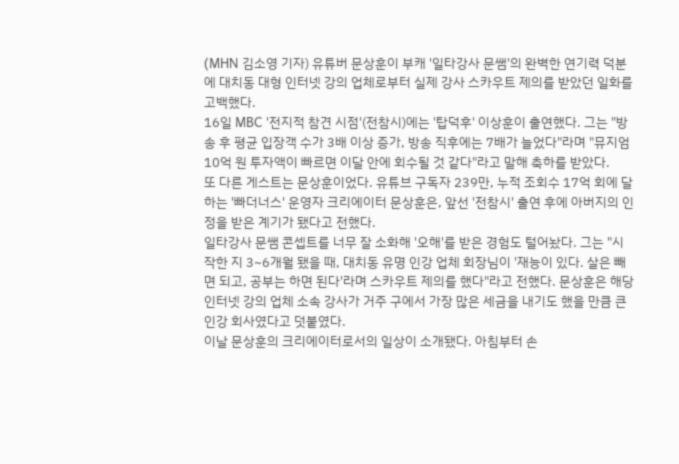(MHN 김소영 기자) 유튜버 문상훈이 부캐 '일타강사 문쌤'의 완벽한 연기력 덕분에 대치동 대형 인터넷 강의 업체로부터 실제 강사 스카우트 제의를 받았던 일화를 고백했다.
16일 MBC '전지적 참견 시점'(전참시)에는 '탑덕후' 이상훈이 출연했다. 그는 "방송 후 평균 입장객 수가 3배 이상 증가, 방송 직후에는 7배가 늘었다"라며 "뮤지엄 10억 원 투자액이 빠르면 이달 안에 회수될 것 같다"라고 말해 축하를 받았다.
또 다른 게스트는 문상훈이었다. 유튜브 구독자 239만, 누적 조회수 17억 회에 달하는 '빠더너스' 운영자 크리에이터 문상훈은, 앞선 '전참시' 출연 후에 아버지의 인정을 받은 계기가 됐다고 전했다.
일타강사 문쌤 콘셉트를 너무 잘 소화해 '오해'를 받은 경험도 털어놨다. 그는 "시작한 지 3~6개월 됐을 때, 대치동 유명 인강 업체 회장님이 '재능이 있다. 살은 빼면 되고, 공부는 하면 된다'라며 스카우트 제의를 했다"라고 전했다. 문상훈은 해당 인터넷 강의 업체 소속 강사가 거주 구에서 가장 많은 세금을 내기도 했을 만큼 큰 인강 회사였다고 덧붙였다.
이날 문상훈의 크리에이터로서의 일상이 소개됐다. 아침부터 손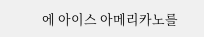에 아이스 아메리카노를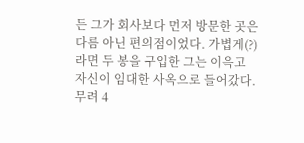든 그가 회사보다 먼저 방문한 곳은 다름 아닌 편의점이었다. 가볍게(?) 라면 두 봉을 구입한 그는 이윽고 자신이 임대한 사옥으로 들어갔다. 무려 4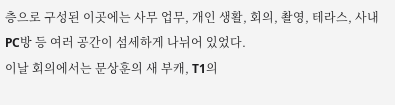층으로 구성된 이곳에는 사무 업무, 개인 생활, 회의, 촬영, 테라스, 사내 PC방 등 여러 공간이 섬세하게 나뉘어 있었다.
이날 회의에서는 문상훈의 새 부캐, T1의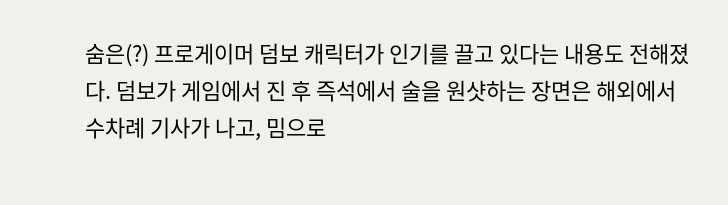숨은(?) 프로게이머 덤보 캐릭터가 인기를 끌고 있다는 내용도 전해졌다. 덤보가 게임에서 진 후 즉석에서 술을 원샷하는 장면은 해외에서 수차례 기사가 나고, 밈으로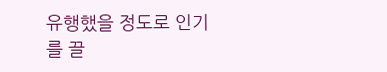유행했을 정도로 인기를 끌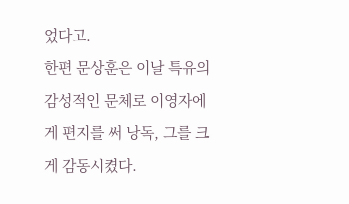었다고.
한편 문상훈은 이날 특유의 감성적인 문체로 이영자에게 편지를 써 낭독, 그를 크게 감동시켰다.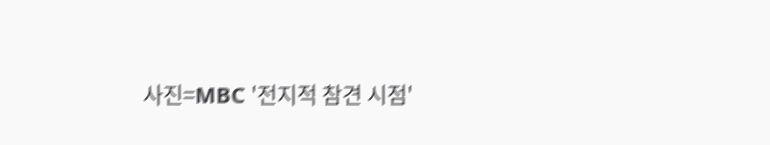사진=MBC '전지적 참견 시점'